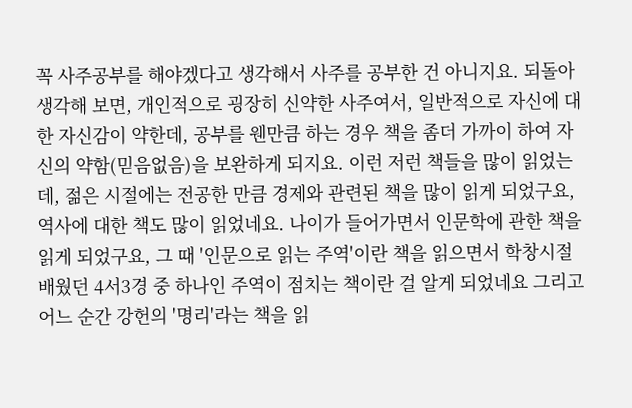꼭 사주공부를 해야겠다고 생각해서 사주를 공부한 건 아니지요. 되돌아 생각해 보면, 개인적으로 굉장히 신약한 사주여서, 일반적으로 자신에 대한 자신감이 약한데, 공부를 웬만큼 하는 경우 책을 좀더 가까이 하여 자신의 약함(믿음없음)을 보완하게 되지요. 이런 저런 책들을 많이 읽었는데, 젊은 시절에는 전공한 만큼 경제와 관련된 책을 많이 읽게 되었구요, 역사에 대한 책도 많이 읽었네요. 나이가 들어가면서 인문학에 관한 책을 읽게 되었구요, 그 때 '인문으로 읽는 주역'이란 책을 읽으면서 학창시절 배웠던 4서3경 중 하나인 주역이 점치는 책이란 걸 알게 되었네요 그리고 어느 순간 강헌의 '명리'라는 책을 읽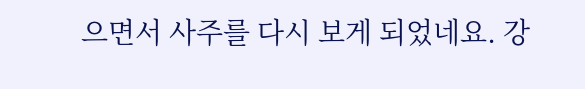으면서 사주를 다시 보게 되었네요. 강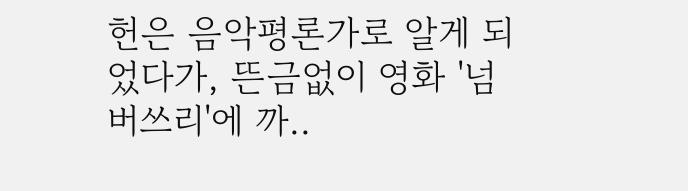헌은 음악평론가로 알게 되었다가, 뜬금없이 영화 '넘버쓰리'에 까..